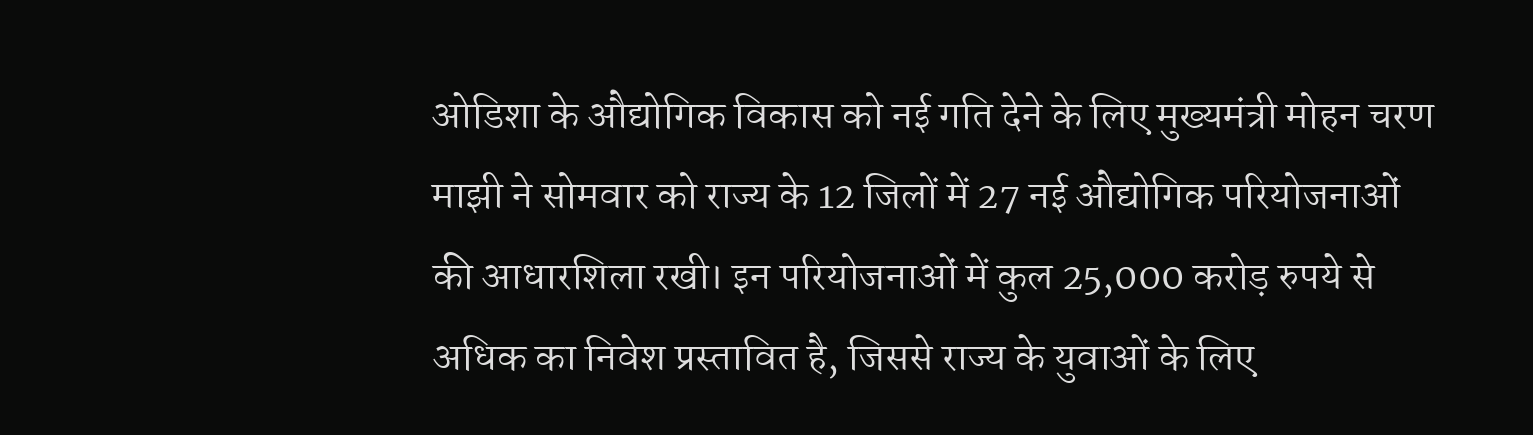ओडिशा के औद्योगिक विकास को नई गति देने के लिए मुख्यमंत्री मोहन चरण माझी ने सोमवार को राज्य के 12 जिलों में 27 नई औद्योगिक परियोजनाओं की आधारशिला रखी। इन परियोजनाओं में कुल 25,000 करोड़ रुपये से अधिक का निवेश प्रस्तावित है, जिससे राज्य के युवाओं के लिए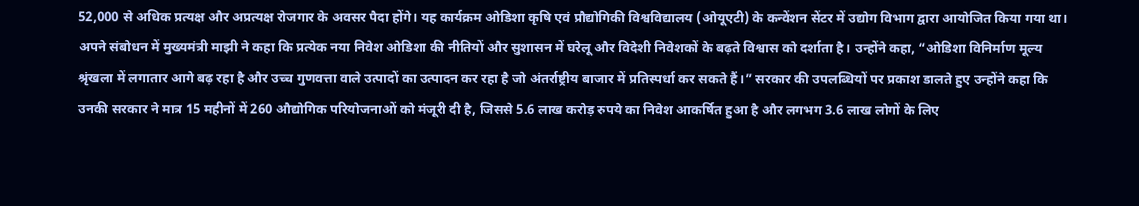52,000 से अधिक प्रत्यक्ष और अप्रत्यक्ष रोजगार के अवसर पैदा होंगे। यह कार्यक्रम ओडिशा कृषि एवं प्रौद्योगिकी विश्वविद्यालय (ओयूएटी) के कन्वेंशन सेंटर में उद्योग विभाग द्वारा आयोजित किया गया था।
अपने संबोधन में मुख्यमंत्री माझी ने कहा कि प्रत्येक नया निवेश ओडिशा की नीतियों और सुशासन में घरेलू और विदेशी निवेशकों के बढ़ते विश्वास को दर्शाता है। उन्होंने कहा, “ओडिशा विनिर्माण मूल्य श्रृंखला में लगातार आगे बढ़ रहा है और उच्च गुणवत्ता वाले उत्पादों का उत्पादन कर रहा है जो अंतर्राष्ट्रीय बाजार में प्रतिस्पर्धा कर सकते हैं।” सरकार की उपलब्धियों पर प्रकाश डालते हुए उन्होंने कहा कि उनकी सरकार ने मात्र 15 महीनों में 260 औद्योगिक परियोजनाओं को मंजूरी दी है, जिससे 5.6 लाख करोड़ रुपये का निवेश आकर्षित हुआ है और लगभग 3.6 लाख लोगों के लिए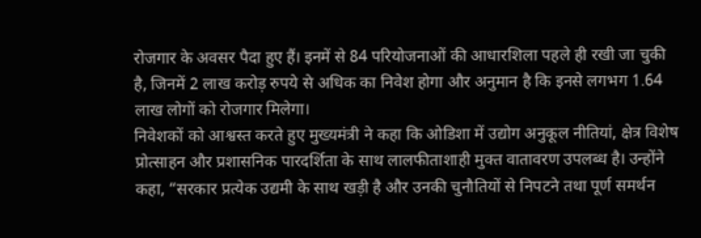रोजगार के अवसर पैदा हुए हैं। इनमें से 84 परियोजनाओं की आधारशिला पहले ही रखी जा चुकी है, जिनमें 2 लाख करोड़ रुपये से अधिक का निवेश होगा और अनुमान है कि इनसे लगभग 1.64 लाख लोगों को रोजगार मिलेगा।
निवेशकों को आश्वस्त करते हुए मुख्यमंत्री ने कहा कि ओडिशा में उद्योग अनुकूल नीतियां, क्षेत्र विशेष प्रोत्साहन और प्रशासनिक पारदर्शिता के साथ लालफीताशाही मुक्त वातावरण उपलब्ध है। उन्होंने कहा, “सरकार प्रत्येक उद्यमी के साथ खड़ी है और उनकी चुनौतियों से निपटने तथा पूर्ण समर्थन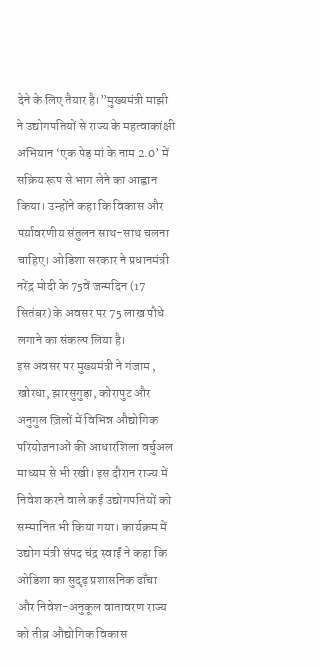देने के लिए तैयार है।”मुख्यमंत्री माझी ने उद्योगपतियों से राज्य के महत्वाकांक्षी अभियान ‘एक पेड़ मां के नाम 2.0’ में सक्रिय रूप से भाग लेने का आह्वान किया। उन्होंने कहा कि विकास और पर्यावरणीय संतुलन साथ-साथ चलना चाहिए। ओडिशा सरकार ने प्रधानमंत्री नरेंद्र मोदी के 75वें जन्मदिन (17 सितंबर) के अवसर पर 75 लाख पौधे लगाने का संकल्प लिया है।
इस अवसर पर मुख्यमंत्री ने गंजाम , खोरधा, झारसुगुड़ा, कोरापुट और अनुगुल ज़िलों में विभिन्न औद्योगिक परियोजनाओं की आधारशिला वर्चुअल माध्यम से भी रखी। इस दौरान राज्य में निवेश करने वाले कई उद्योगपतियों को सम्मानित भी किया गया। कार्यक्रम में उद्योग मंत्री संपद चंद्र स्वाईं ने कहा कि ओडिशा का सुदृढ़ प्रशासनिक ढाँचा और निवेश-अनुकूल वातावरण राज्य को तीव्र औद्योगिक विकास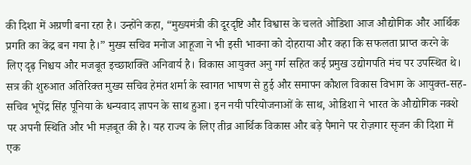की दिशा में अग्रणी बना रहा है। उन्होंने कहा, “मुख्यमंत्री की दूरदृष्टि और विश्वास के चलते ओडिशा आज औद्योगिक और आर्थिक प्रगति का केंद्र बन गया है।” मुख्य सचिव मनोज आहूजा ने भी इसी भावना को दोहराया और कहा कि सफलता प्राप्त करने के लिए दृढ़ निश्चय और मजबूत इच्छाशक्ति अनिवार्य है। विकास आयुक्त अनु गर्ग सहित कई प्रमुख उद्योगपति मंच पर उपस्थित थे। सत्र की शुरुआत अतिरिक्त मुख्य सचिव हेमंत शर्मा के स्वागत भाषण से हुई और समापन कौशल विकास विभाग के आयुक्त-सह-सचिव भूपेंद्र सिंह पूनिया के धन्यवाद ज्ञापन के साथ हुआ। इन नयी परियोजनाओं के साथ, ओडिशा ने भारत के औद्योगिक नक्शे पर अपनी स्थिति और भी मज़बूत की है। यह राज्य के लिए तीव्र आर्थिक विकास और बड़े पैमाने पर रोज़गार सृजन की दिशा में एक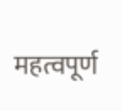महत्वपूर्ण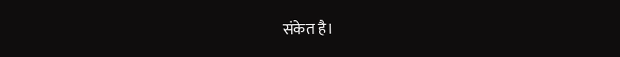संकेत है।